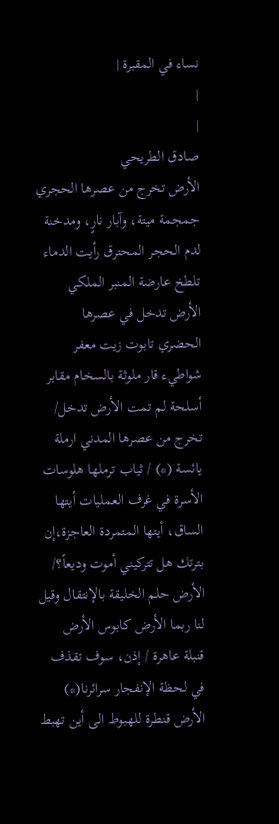نساء في المقبرة |
|
|
صادق الطريحي
الأرض تخرج من عصرها الحجري جمجمة ميتة، وآبار نارٍ، ومدخنة لدم الحجر المحترق رأيت الدماء تلطخ عارضة المنبر الملكي الأرض تدخل في عصرها الحضري تابوت زيت معفر شواطيء قار ملوثة بالسخام مقابر أسلحة لم تمت الأرض تدخل/ تخرج من عصرها المدني ارملة يائسة (*) / ثياب ترملها هلوسات الأسرة في غرف العمليات أيتها الساق، أيتها المتمردة العاجزة،إن بترتك هل تتركيني أموت وديعاً؟/ الأرض حلم الخليقة بالإنتقال وقيل لنا ربما الأرض كابوس الأرض قنبلة عاهرة / إذن، سوف تقذف في لحظة الإنفجار سرائرنا(*) الأرض قنطرة للهبوط الى أين تهبط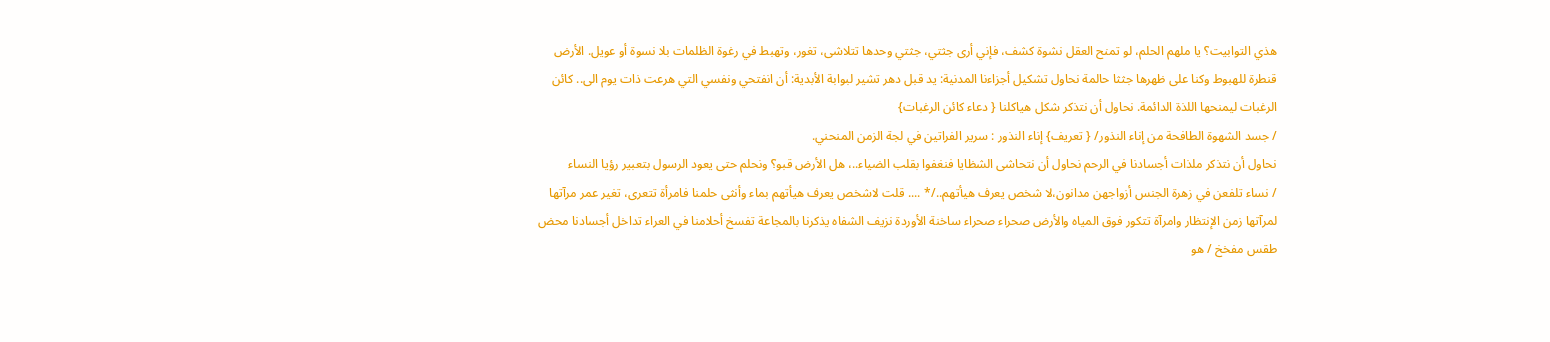هذي التوابيت؟ يا ملهم الحلم، لو تمنح العقل نشوة كشف، فإني أرى جثتي، جثتي وحدها تتلاشى، تغور، وتهبط في رغوة الظلمات بلا نسوة أو عويل. الأرض قنطرة للهبوط وكنا على ظهرها جثثا حالمة نحاول تشكيل أجزاءنا المدنية: يد قبل دهر تشير لبوابة الأبدية: أن انفتحي ونفسي التي هرعت ذات يوم الى.. كائن الرغبات ليمنحها اللذة الدائمة. نحاول أن نتذكر شكل هياكلنا { دعاء كائن الرغبات}
/ جسد الشهوة الطافحة من إناء النذور/ { تعريف} إناء النذور : سرير الفراتين في لجة الزمن المنحني.
نحاول أن نتذكر ملذات أجسادنا في الرحم نحاول أن نتحاشى الشظايا فنغفوا بقلب الضياء..، هل الأرض قبو؟ ونحلم حتى يعود الرسول بتعبير رؤيا النساء
/ نساء تلفعن في زهرة الجنس أزواجهن مدانون،لا شخص يعرف هيأتهم../* .... قلت لاشخص يعرف هيأتهم بماء وأنثى حلمنا فامرأة تتعرى، تغير عمر مرآتها لمرآتها زمن الإنتظار وامرآة تتكور فوق المياه والأرض صحراء صحراء ساخنة الأوردة نزيف الشفاه يذكرنا بالمجاعة تفسخ أحلامنا في العراء تداخل أجسادنا محض طقس مفخخ / هو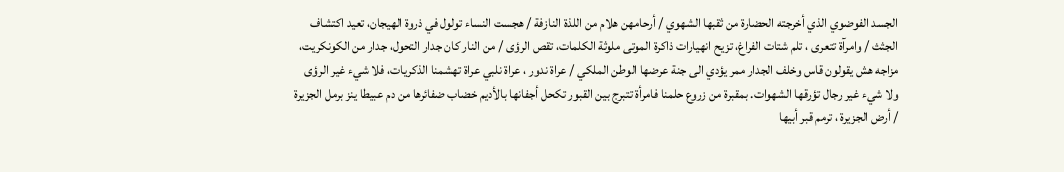الجسد الفوضوي الذي أخرجته الحضارة من ثقبها الشهوي / أرحامهن هلام من اللذة النازفة / هجست النساء تولول في ذروة الهيجان، تعيد اكتشاف الجثث / وامرآة تتعرى ، تلم شتات الفراغ، تزيح انهيارات ذاكرة الموتى ملوثة الكلمات، تقص الرؤى / من النار كان جدار التحول، جدار من الكونكريت، مزاجه هش يقولون قاس وخلف الجدار ممر يؤدي الى جنة عرضها الوطن الملكي / عراة ندور ، عراة نلبي عراة تهشمنا الذكريات، فلا شيء غير الرؤى ولا شيء غير رجال تؤرقها الشهوات. بمقبرة من زروع حلمنا فامرأة تتبرج بين القبور تكحل أجفانها بالأديم خضاب ضفائرها من دم عبيطا ينز برمل الجزيرة / أرض الجزيرة ، ترمم قبر أبيها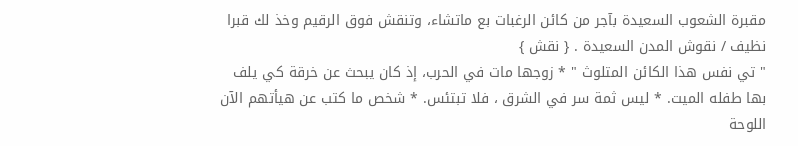مقبرة الشعوب السعيدة بآجر من كائن الرغبات بع ماتشاء، وتنقش فوق الرقيم وخذ لك قبرا نظيف / نقوش المدن السعيدة . { نقش }
" تي نفس هذا الكائن المتلوث " * زوجها مات في الحرب، إذ كان يبحث عن خرقة كي يلف بها طفله الميت. * ليس ثمة سر في الشرق ، فلا تبتئس. * شخص ما كتب عن هيأتهم الآن
اللوحة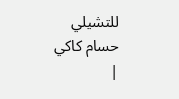للتشيلي حسام كاكي
|